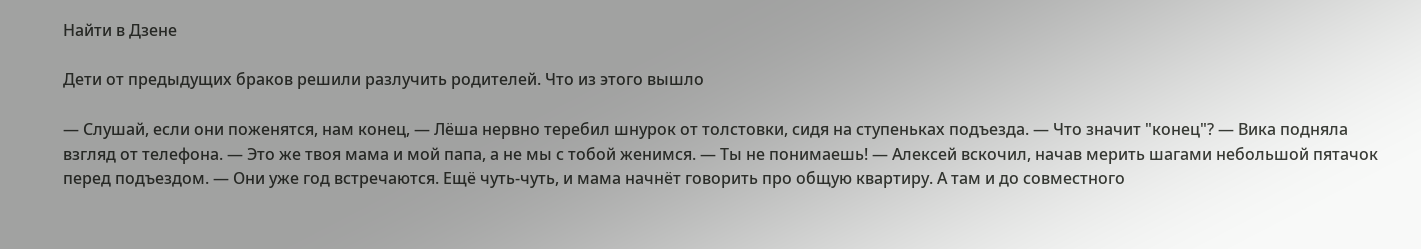Найти в Дзене

Дети от предыдущих браков решили разлучить родителей. Что из этого вышло

— Слушай, если они поженятся, нам конец, — Лёша нервно теребил шнурок от толстовки, сидя на ступеньках подъезда. — Что значит "конец"? — Вика подняла взгляд от телефона. — Это же твоя мама и мой папа, а не мы с тобой женимся. — Ты не понимаешь! — Алексей вскочил, начав мерить шагами небольшой пятачок перед подъездом. — Они уже год встречаются. Ещё чуть-чуть, и мама начнёт говорить про общую квартиру. А там и до совместного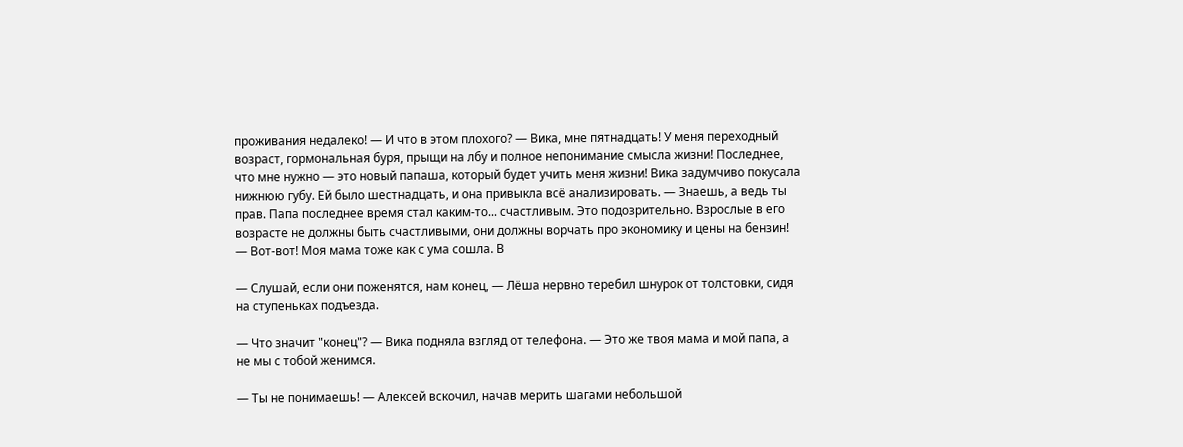проживания недалеко! — И что в этом плохого? — Вика, мне пятнадцать! У меня переходный возраст, гормональная буря, прыщи на лбу и полное непонимание смысла жизни! Последнее, что мне нужно — это новый папаша, который будет учить меня жизни! Вика задумчиво покусала нижнюю губу. Ей было шестнадцать, и она привыкла всё анализировать. — Знаешь, а ведь ты прав. Папа последнее время стал каким-то... счастливым. Это подозрительно. Взрослые в его возрасте не должны быть счастливыми, они должны ворчать про экономику и цены на бензин! — Вот-вот! Моя мама тоже как с ума сошла. В

— Слушай, если они поженятся, нам конец, — Лёша нервно теребил шнурок от толстовки, сидя на ступеньках подъезда.

— Что значит "конец"? — Вика подняла взгляд от телефона. — Это же твоя мама и мой папа, а не мы с тобой женимся.

— Ты не понимаешь! — Алексей вскочил, начав мерить шагами небольшой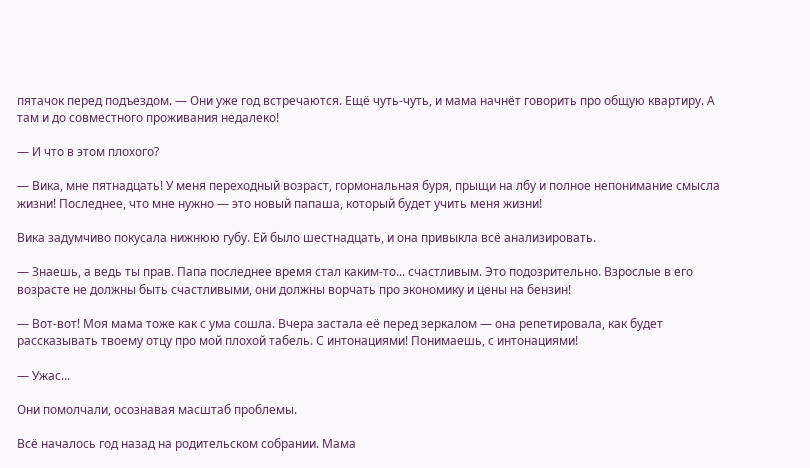пятачок перед подъездом. — Они уже год встречаются. Ещё чуть-чуть, и мама начнёт говорить про общую квартиру. А там и до совместного проживания недалеко!

— И что в этом плохого?

— Вика, мне пятнадцать! У меня переходный возраст, гормональная буря, прыщи на лбу и полное непонимание смысла жизни! Последнее, что мне нужно — это новый папаша, который будет учить меня жизни!

Вика задумчиво покусала нижнюю губу. Ей было шестнадцать, и она привыкла всё анализировать.

— Знаешь, а ведь ты прав. Папа последнее время стал каким-то... счастливым. Это подозрительно. Взрослые в его возрасте не должны быть счастливыми, они должны ворчать про экономику и цены на бензин!

— Вот-вот! Моя мама тоже как с ума сошла. Вчера застала её перед зеркалом — она репетировала, как будет рассказывать твоему отцу про мой плохой табель. С интонациями! Понимаешь, с интонациями!

— Ужас...

Они помолчали, осознавая масштаб проблемы.

Всё началось год назад на родительском собрании. Мама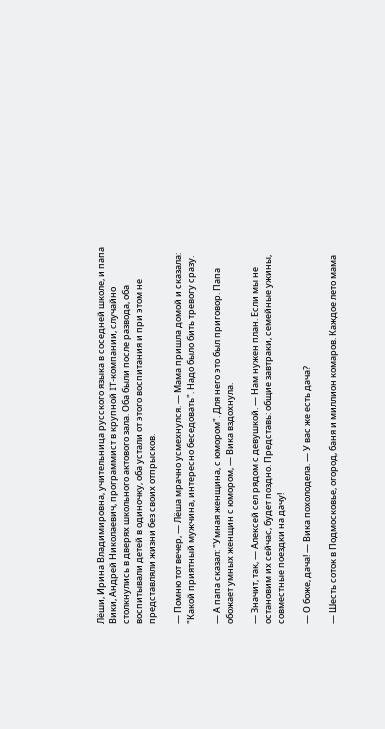Лёши, Ирина Владимировна, учительница русского языка в соседней школе, и папа Вики, Андрей Николаевич, программист в крупной IT-компании, случайно столкнулись в дверях школьного актового зала. Оба были после развода, оба воспитывали детей в одиночку, оба устали от этого воспитания и при этом не представляли жизни без своих отпрысков.

— Помню тот вечер, — Лёша мрачно усмехнулся. — Мама пришла домой и сказала: "Какой приятный мужчина, интересно беседовать". Надо было бить тревогу сразу.

— А папа сказал: "Умная женщина, с юмором". Для него это был приговор. Папа обожает умных женщин с юмором, — Вика вздохнула.

— Значит, так, — Алексей сел рядом с девушкой. — Нам нужен план. Если мы не остановим их сейчас, будет поздно. Представь: общие завтраки, семейные ужины, совместные поездки на дачу!

— О боже, дача! — Вика похолодела. — У вас же есть дача?

— Шесть соток в Подмосковье, огород, баня и миллион комаров. Каждое лето мама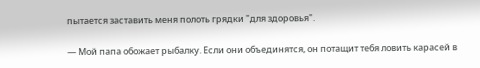пытается заставить меня полоть грядки "для здоровья".

— Мой папа обожает рыбалку. Если они объединятся, он потащит тебя ловить карасей в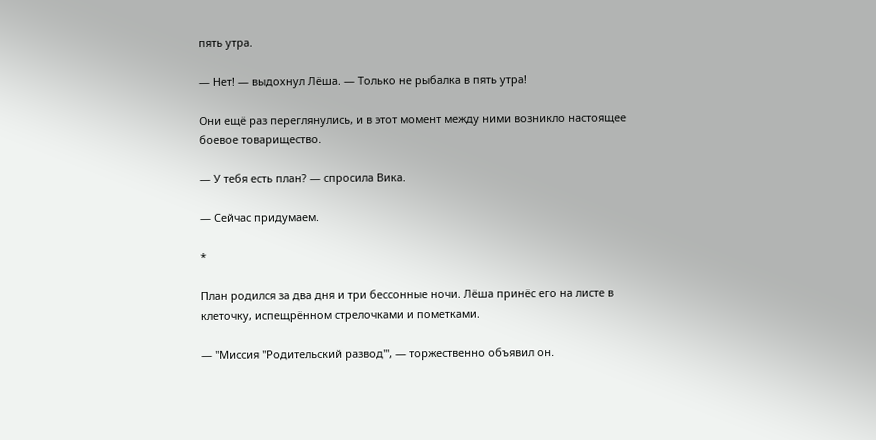пять утра.

— Нет! — выдохнул Лёша. — Только не рыбалка в пять утра!

Они ещё раз переглянулись, и в этот момент между ними возникло настоящее боевое товарищество.

— У тебя есть план? — спросила Вика.

— Сейчас придумаем.

*

План родился за два дня и три бессонные ночи. Лёша принёс его на листе в клеточку, испещрённом стрелочками и пометками.

— "Миссия "Родительский развод'", — торжественно объявил он.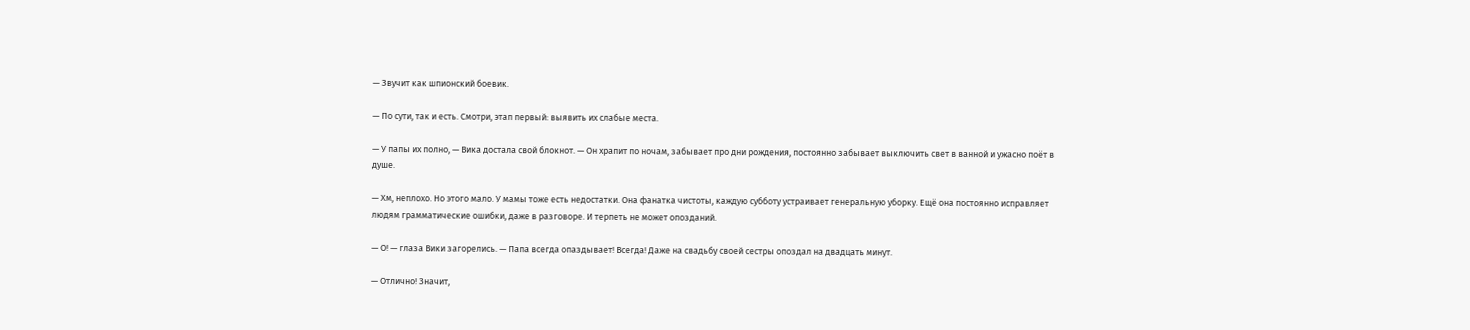— Звучит как шпионский боевик.

— По сути, так и есть. Смотри, этап первый: выявить их слабые места.

— У папы их полно, — Вика достала свой блокнот. — Он храпит по ночам, забывает про дни рождения, постоянно забывает выключить свет в ванной и ужасно поёт в душе.

— Хм, неплохо. Но этого мало. У мамы тоже есть недостатки. Она фанатка чистоты, каждую субботу устраивает генеральную уборку. Ещё она постоянно исправляет людям грамматические ошибки, даже в разговоре. И терпеть не может опозданий.

— О! — глаза Вики загорелись. — Папа всегда опаздывает! Всегда! Даже на свадьбу своей сестры опоздал на двадцать минут.

— Отлично! Значит,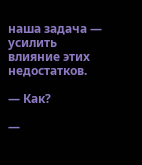наша задача — усилить влияние этих недостатков.

— Как?

—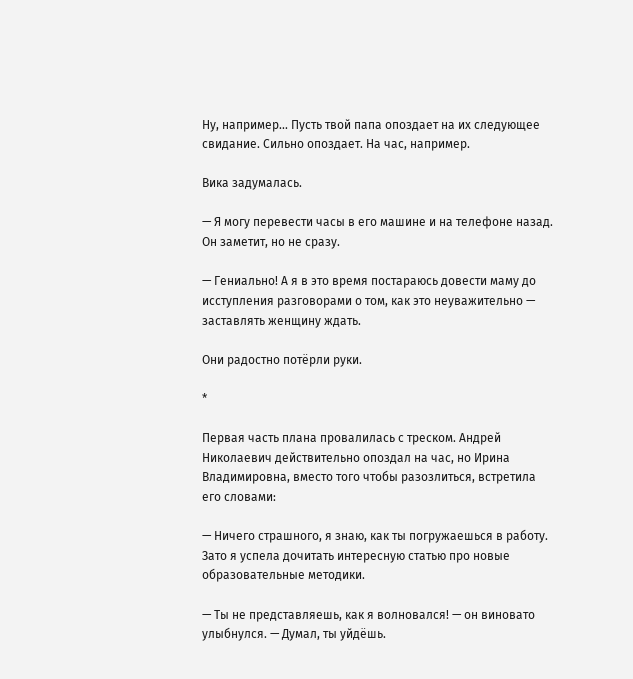Ну, например... Пусть твой папа опоздает на их следующее свидание. Сильно опоздает. На час, например.

Вика задумалась.

— Я могу перевести часы в его машине и на телефоне назад. Он заметит, но не сразу.

— Гениально! А я в это время постараюсь довести маму до исступления разговорами о том, как это неуважительно — заставлять женщину ждать.

Они радостно потёрли руки.

*

Первая часть плана провалилась с треском. Андрей Николаевич действительно опоздал на час, но Ирина Владимировна, вместо того чтобы разозлиться, встретила его словами:

— Ничего страшного, я знаю, как ты погружаешься в работу. Зато я успела дочитать интересную статью про новые образовательные методики.

— Ты не представляешь, как я волновался! — он виновато улыбнулся. — Думал, ты уйдёшь.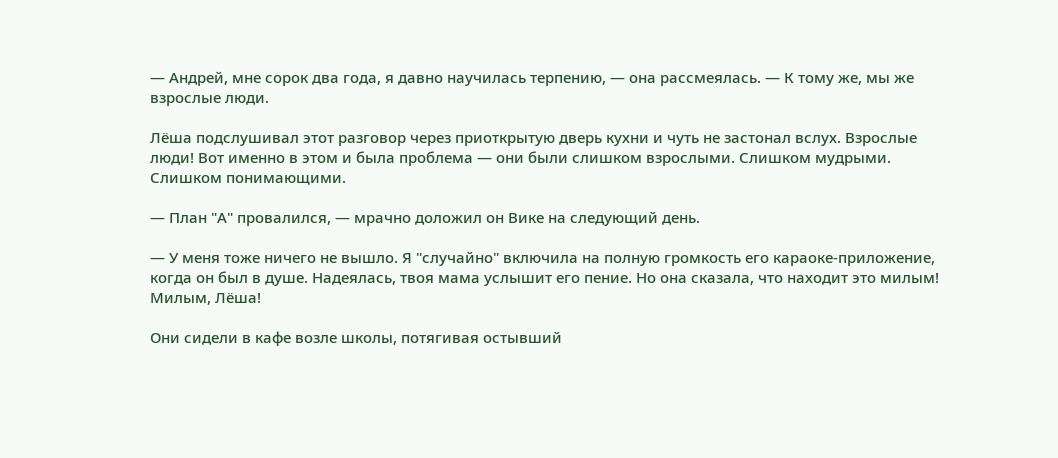— Андрей, мне сорок два года, я давно научилась терпению, — она рассмеялась. — К тому же, мы же взрослые люди.

Лёша подслушивал этот разговор через приоткрытую дверь кухни и чуть не застонал вслух. Взрослые люди! Вот именно в этом и была проблема — они были слишком взрослыми. Слишком мудрыми. Слишком понимающими.

— План "А" провалился, — мрачно доложил он Вике на следующий день.

— У меня тоже ничего не вышло. Я "случайно" включила на полную громкость его караоке-приложение, когда он был в душе. Надеялась, твоя мама услышит его пение. Но она сказала, что находит это милым! Милым, Лёша!

Они сидели в кафе возле школы, потягивая остывший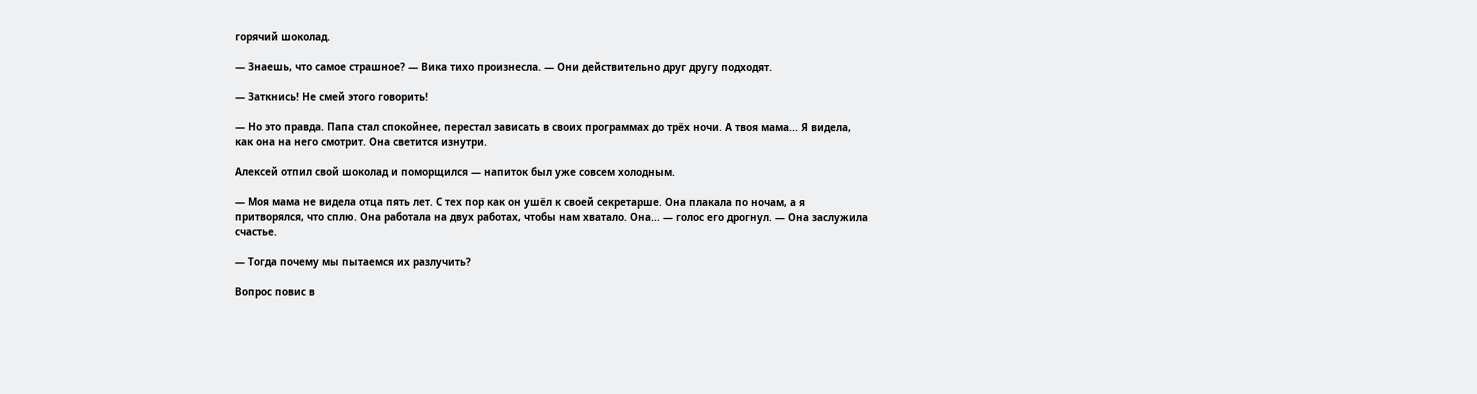горячий шоколад.

— Знаешь, что самое страшное? — Вика тихо произнесла. — Они действительно друг другу подходят.

— Заткнись! Не смей этого говорить!

— Но это правда. Папа стал спокойнее, перестал зависать в своих программах до трёх ночи. А твоя мама... Я видела, как она на него смотрит. Она светится изнутри.

Алексей отпил свой шоколад и поморщился — напиток был уже совсем холодным.

— Моя мама не видела отца пять лет. С тех пор как он ушёл к своей секретарше. Она плакала по ночам, а я притворялся, что сплю. Она работала на двух работах, чтобы нам хватало. Она... — голос его дрогнул. — Она заслужила счастье.

— Тогда почему мы пытаемся их разлучить?

Вопрос повис в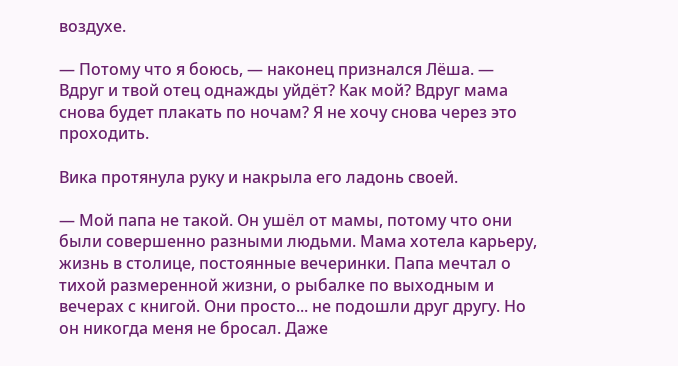воздухе.

— Потому что я боюсь, — наконец признался Лёша. — Вдруг и твой отец однажды уйдёт? Как мой? Вдруг мама снова будет плакать по ночам? Я не хочу снова через это проходить.

Вика протянула руку и накрыла его ладонь своей.

— Мой папа не такой. Он ушёл от мамы, потому что они были совершенно разными людьми. Мама хотела карьеру, жизнь в столице, постоянные вечеринки. Папа мечтал о тихой размеренной жизни, о рыбалке по выходным и вечерах с книгой. Они просто... не подошли друг другу. Но он никогда меня не бросал. Даже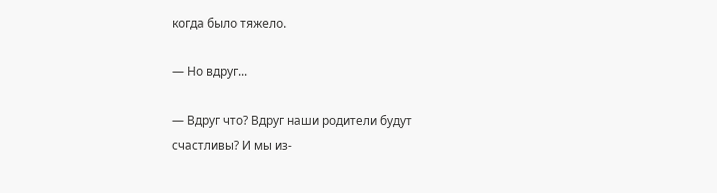когда было тяжело.

— Но вдруг...

— Вдруг что? Вдруг наши родители будут счастливы? И мы из-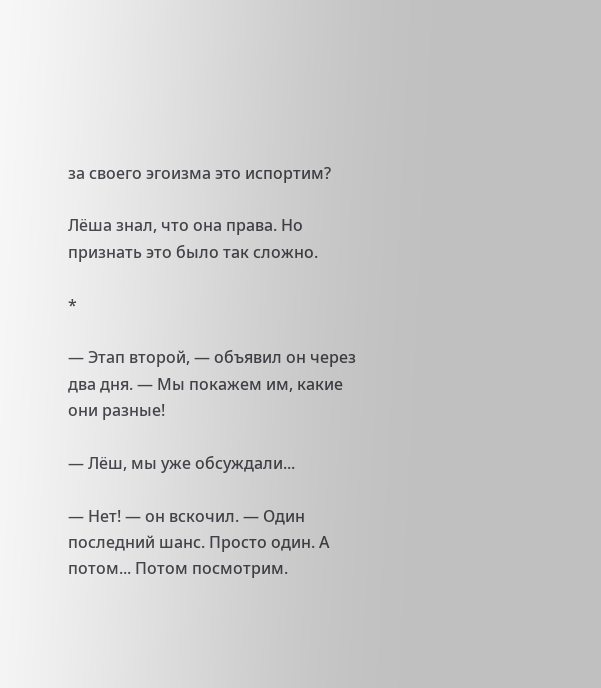за своего эгоизма это испортим?

Лёша знал, что она права. Но признать это было так сложно.

*

— Этап второй, — объявил он через два дня. — Мы покажем им, какие они разные!

— Лёш, мы уже обсуждали...

— Нет! — он вскочил. — Один последний шанс. Просто один. А потом... Потом посмотрим.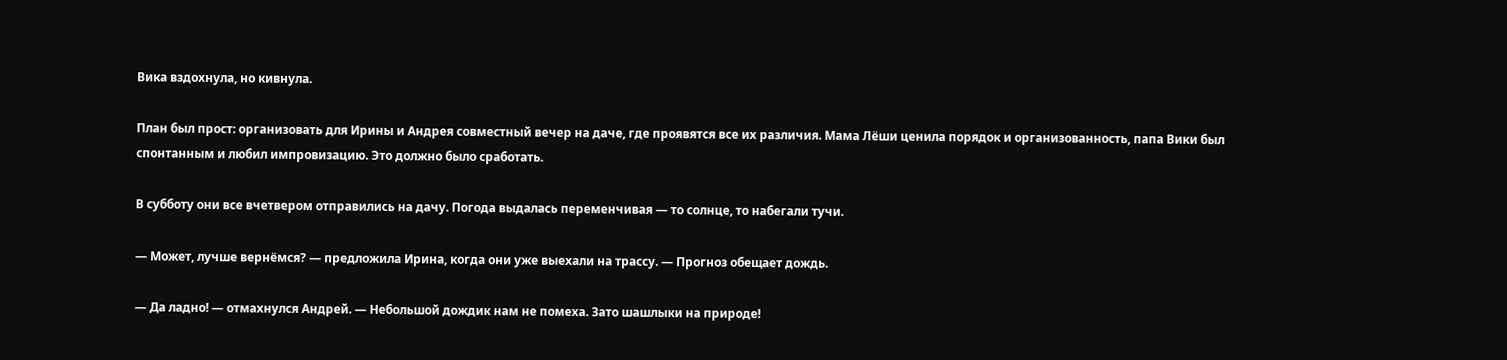Вика вздохнула, но кивнула.

План был прост: организовать для Ирины и Андрея совместный вечер на даче, где проявятся все их различия. Мама Лёши ценила порядок и организованность, папа Вики был спонтанным и любил импровизацию. Это должно было сработать.

В субботу они все вчетвером отправились на дачу. Погода выдалась переменчивая — то солнце, то набегали тучи.

— Может, лучше вернёмся? — предложила Ирина, когда они уже выехали на трассу. — Прогноз обещает дождь.

— Да ладно! — отмахнулся Андрей. — Небольшой дождик нам не помеха. Зато шашлыки на природе!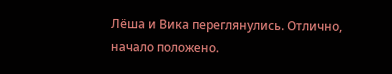Лёша и Вика переглянулись. Отлично, начало положено.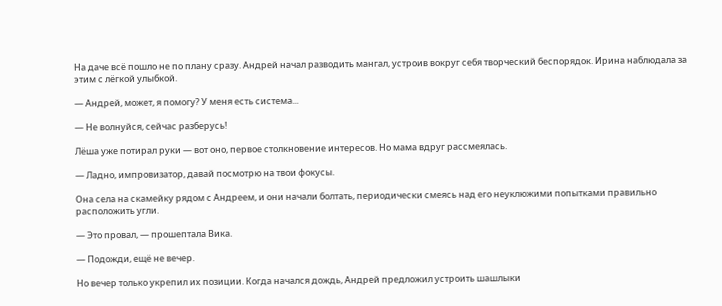На даче всё пошло не по плану сразу. Андрей начал разводить мангал, устроив вокруг себя творческий беспорядок. Ирина наблюдала за этим с лёгкой улыбкой.

— Андрей, может, я помогу? У меня есть система...

— Не волнуйся, сейчас разберусь!

Лёша уже потирал руки — вот оно, первое столкновение интересов. Но мама вдруг рассмеялась.

— Ладно, импровизатор, давай посмотрю на твои фокусы.

Она села на скамейку рядом с Андреем, и они начали болтать, периодически смеясь над его неуклюжими попытками правильно расположить угли.

— Это провал, — прошептала Вика.

— Подожди, ещё не вечер.

Но вечер только укрепил их позиции. Когда начался дождь, Андрей предложил устроить шашлыки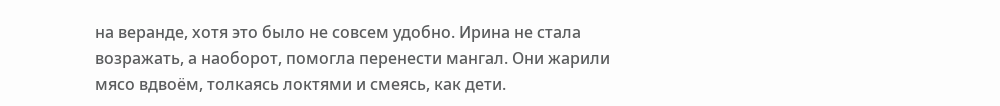на веранде, хотя это было не совсем удобно. Ирина не стала возражать, а наоборот, помогла перенести мангал. Они жарили мясо вдвоём, толкаясь локтями и смеясь, как дети.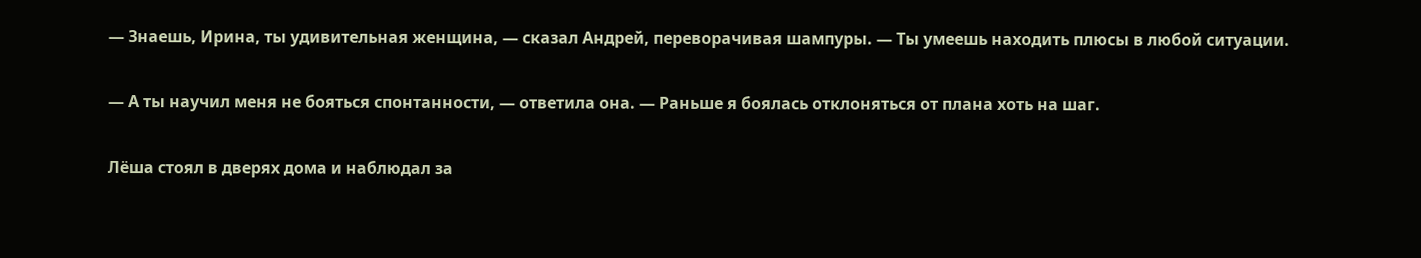— Знаешь, Ирина, ты удивительная женщина, — сказал Андрей, переворачивая шампуры. — Ты умеешь находить плюсы в любой ситуации.

— А ты научил меня не бояться спонтанности, — ответила она. — Раньше я боялась отклоняться от плана хоть на шаг.

Лёша стоял в дверях дома и наблюдал за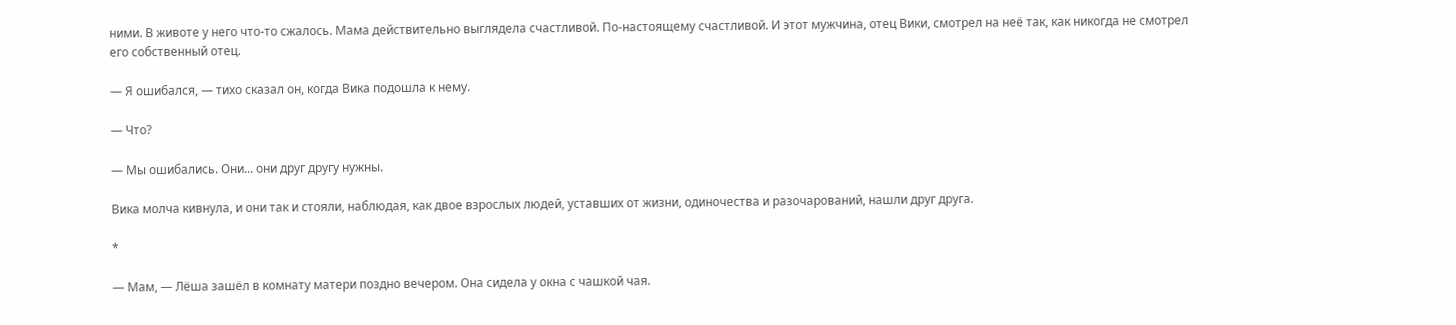ними. В животе у него что-то сжалось. Мама действительно выглядела счастливой. По-настоящему счастливой. И этот мужчина, отец Вики, смотрел на неё так, как никогда не смотрел его собственный отец.

— Я ошибался, — тихо сказал он, когда Вика подошла к нему.

— Что?

— Мы ошибались. Они... они друг другу нужны.

Вика молча кивнула, и они так и стояли, наблюдая, как двое взрослых людей, уставших от жизни, одиночества и разочарований, нашли друг друга.

*

— Мам, — Лёша зашёл в комнату матери поздно вечером. Она сидела у окна с чашкой чая.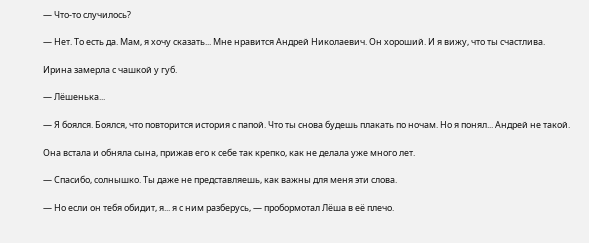— Что-то случилось?

— Нет. То есть да. Мам, я хочу сказать... Мне нравится Андрей Николаевич. Он хороший. И я вижу, что ты счастлива.

Ирина замерла с чашкой у губ.

— Лёшенька...

— Я боялся. Боялся, что повторится история с папой. Что ты снова будешь плакать по ночам. Но я понял... Андрей не такой.

Она встала и обняла сына, прижав его к себе так крепко, как не делала уже много лет.

— Спасибо, солнышко. Ты даже не представляешь, как важны для меня эти слова.

— Но если он тебя обидит, я... я с ним разберусь, — пробормотал Лёша в её плечо.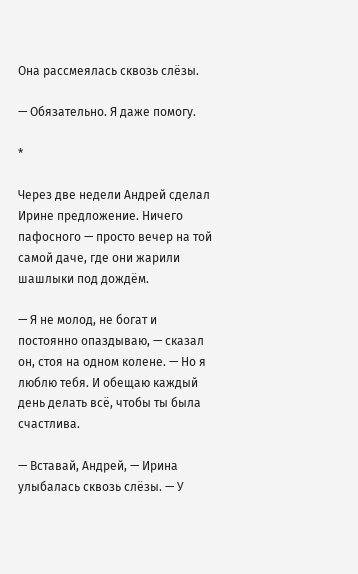Она рассмеялась сквозь слёзы.

— Обязательно. Я даже помогу.

*

Через две недели Андрей сделал Ирине предложение. Ничего пафосного — просто вечер на той самой даче, где они жарили шашлыки под дождём.

— Я не молод, не богат и постоянно опаздываю, — сказал он, стоя на одном колене. — Но я люблю тебя. И обещаю каждый день делать всё, чтобы ты была счастлива.

— Вставай, Андрей, — Ирина улыбалась сквозь слёзы. — У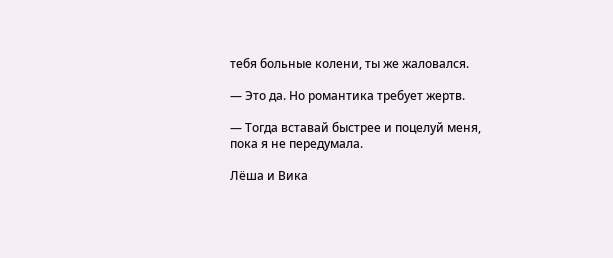тебя больные колени, ты же жаловался.

— Это да. Но романтика требует жертв.

— Тогда вставай быстрее и поцелуй меня, пока я не передумала.

Лёша и Вика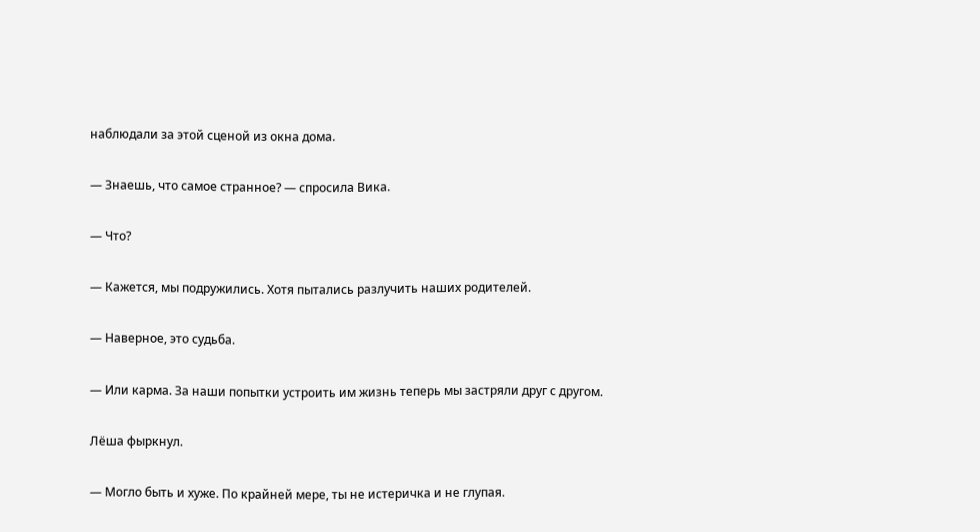наблюдали за этой сценой из окна дома.

— Знаешь, что самое странное? — спросила Вика.

— Что?

— Кажется, мы подружились. Хотя пытались разлучить наших родителей.

— Наверное, это судьба.

— Или карма. За наши попытки устроить им жизнь теперь мы застряли друг с другом.

Лёша фыркнул.

— Могло быть и хуже. По крайней мере, ты не истеричка и не глупая.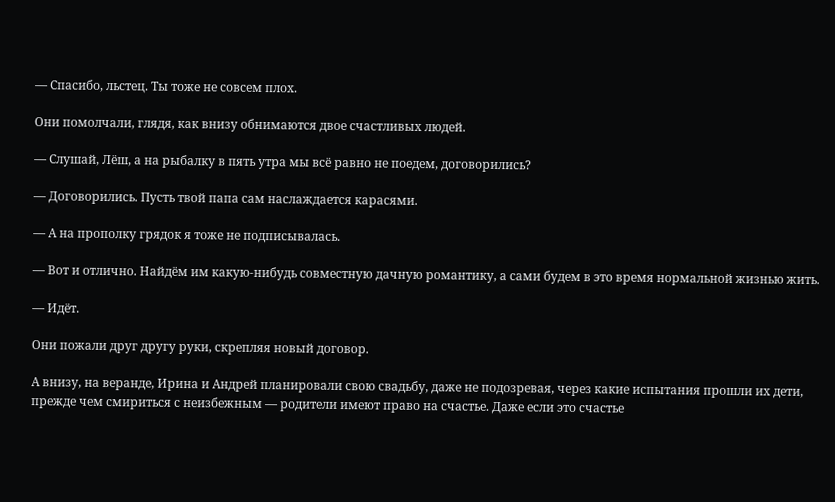— Спасибо, льстец. Ты тоже не совсем плох.

Они помолчали, глядя, как внизу обнимаются двое счастливых людей.

— Слушай, Лёш, а на рыбалку в пять утра мы всё равно не поедем, договорились?

— Договорились. Пусть твой папа сам наслаждается карасями.

— А на прополку грядок я тоже не подписывалась.

— Вот и отлично. Найдём им какую-нибудь совместную дачную романтику, а сами будем в это время нормальной жизнью жить.

— Идёт.

Они пожали друг другу руки, скрепляя новый договор.

А внизу, на веранде, Ирина и Андрей планировали свою свадьбу, даже не подозревая, через какие испытания прошли их дети, прежде чем смириться с неизбежным — родители имеют право на счастье. Даже если это счастье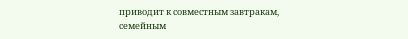приводит к совместным завтракам, семейным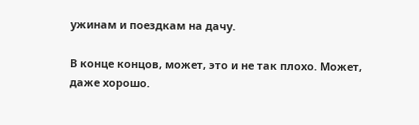ужинам и поездкам на дачу.

В конце концов, может, это и не так плохо. Может, даже хорошо.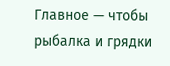Главное — чтобы рыбалка и грядки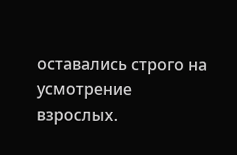оставались строго на усмотрение взрослых.